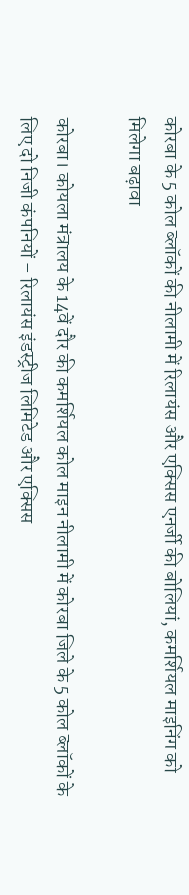कोरबा के 5 कोल ब्लॉकों की नीलामी में रिलायंस और एक्सिस एनर्जी की बोलियां, कमर्शियल माइनिंग को मिलेगा बढ़ावा

कोरबा। कोयला मंत्रालय के 14वें दौर की कमर्शियल कोल माइन नीलामी में कोरबा जिले के 5 कोल ब्लॉकों के लिए दो निजी कंपनियों – रिलायंस इंडस्ट्रीज लिमिटेड और एक्सिस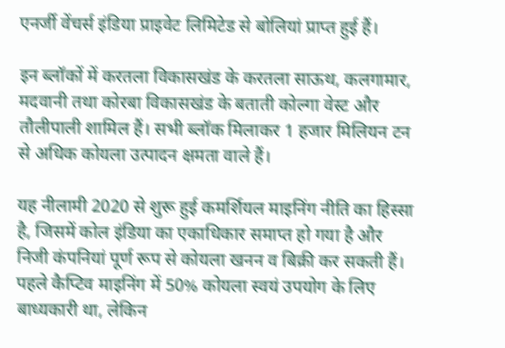एनर्जी वेंचर्स इंडिया प्राइवेट लिमिटेड से बोलियां प्राप्त हुई हैं।

इन ब्लॉकों में करतला विकासखंड के करतला साऊथ, कलगामार, मदवानी तथा कोरबा विकासखंड के बताती कोल्गा वेस्ट और तौलीपाली शामिल हैं। सभी ब्लॉक मिलाकर 1 हजार मिलियन टन से अधिक कोयला उत्पादन क्षमता वाले हैं।

यह नीलामी 2020 से शुरू हुई कमर्शियल माइनिंग नीति का हिस्सा है, जिसमें कोल इंडिया का एकाधिकार समाप्त हो गया है और निजी कंपनियां पूर्ण रूप से कोयला खनन व बिक्री कर सकती हैं। पहले कैप्टिव माइनिंग में 50% कोयला स्वयं उपयोग के लिए बाध्यकारी था, लेकिन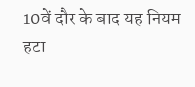10वें दौर के बाद यह नियम हटा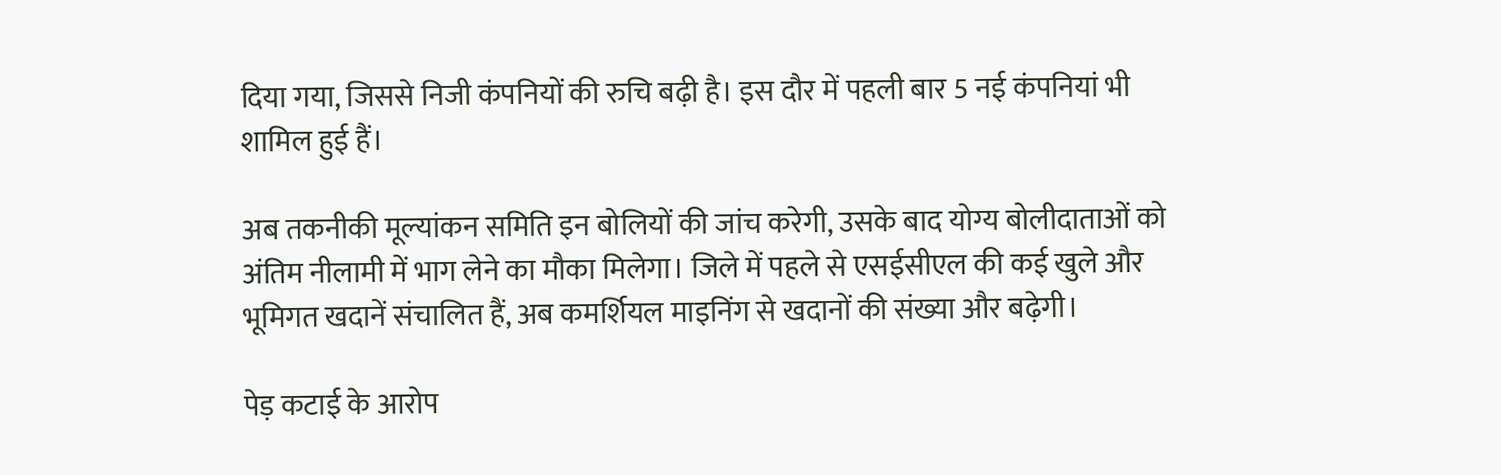दिया गया, जिससे निजी कंपनियों की रुचि बढ़ी है। इस दौर में पहली बार 5 नई कंपनियां भी शामिल हुई हैं।

अब तकनीकी मूल्यांकन समिति इन बोलियों की जांच करेगी, उसके बाद योग्य बोलीदाताओं को अंतिम नीलामी में भाग लेने का मौका मिलेगा। जिले में पहले से एसईसीएल की कई खुले और भूमिगत खदानें संचालित हैं, अब कमर्शियल माइनिंग से खदानों की संख्या और बढ़ेगी।

पेड़ कटाई के आरोप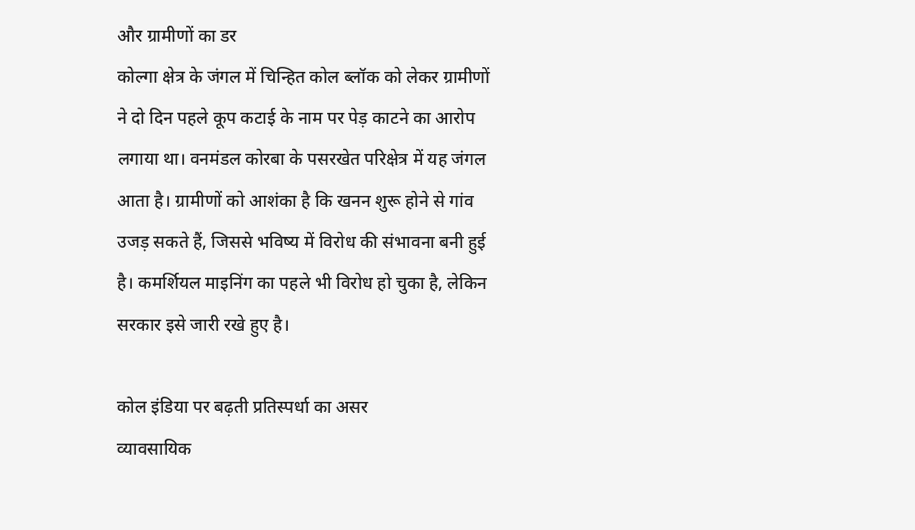और ग्रामीणों का डर
कोल्गा क्षेत्र के जंगल में चिन्हित कोल ब्लॉक को लेकर ग्रामीणों ने दो दिन पहले कूप कटाई के नाम पर पेड़ काटने का आरोप लगाया था। वनमंडल कोरबा के पसरखेत परिक्षेत्र में यह जंगल आता है। ग्रामीणों को आशंका है कि खनन शुरू होने से गांव उजड़ सकते हैं, जिससे भविष्य में विरोध की संभावना बनी हुई है। कमर्शियल माइनिंग का पहले भी विरोध हो चुका है, लेकिन सरकार इसे जारी रखे हुए है।

कोल इंडिया पर बढ़ती प्रतिस्पर्धा का असर
व्यावसायिक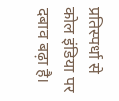प्रतिस्पर्धा से कोल इंडिया पर दबाव बढ़ा है।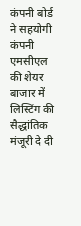कंपनी बोर्ड ने सहयोगी कंपनी एमसीएल की शेयर बाजार में लिस्टिंग की सैद्धांतिक मंजूरी दे दी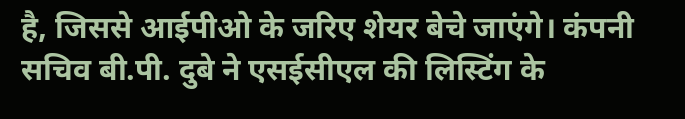है, जिससे आईपीओ के जरिए शेयर बेचे जाएंगे। कंपनी सचिव बी.पी. दुबे ने एसईसीएल की लिस्टिंग के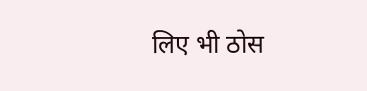लिए भी ठोस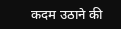कदम उठाने की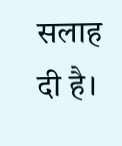सलाह दी है।